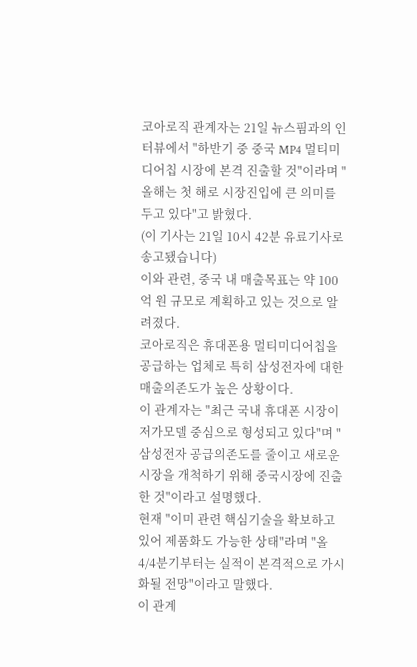코아로직 관계자는 21일 뉴스핌과의 인터뷰에서 "하반기 중 중국 MP4 멀티미디어칩 시장에 본격 진출할 것"이라며 "올해는 첫 해로 시장진입에 큰 의미를 두고 있다"고 밝혔다.
(이 기사는 21일 10시 42분 유료기사로 송고됐습니다)
이와 관련, 중국 내 매출목표는 약 100억 원 규모로 계획하고 있는 것으로 알려졌다.
코아로직은 휴대폰용 멀티미디어칩을 공급하는 업체로 특히 삼성전자에 대한 매출의존도가 높은 상황이다.
이 관계자는 "최근 국내 휴대폰 시장이 저가모델 중심으로 형성되고 있다"며 "삼성전자 공급의존도를 줄이고 새로운 시장을 개척하기 위해 중국시장에 진출한 것"이라고 설명했다.
현재 "이미 관련 핵심기술을 확보하고 있어 제품화도 가능한 상태"라며 "올 4/4분기부터는 실적이 본격적으로 가시화될 전망"이라고 말했다.
이 관계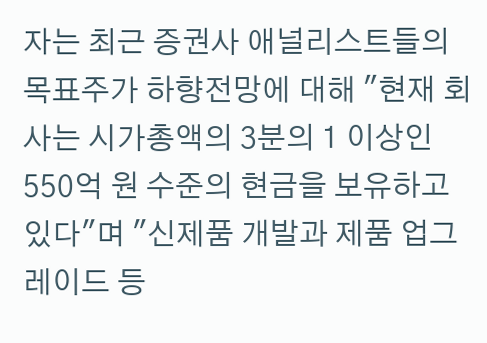자는 최근 증권사 애널리스트들의 목표주가 하향전망에 대해 "현재 회사는 시가총액의 3분의 1 이상인 550억 원 수준의 현금을 보유하고 있다"며 "신제품 개발과 제품 업그레이드 등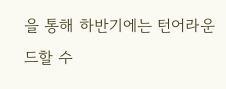을 통해 하반기에는 턴어라운드할 수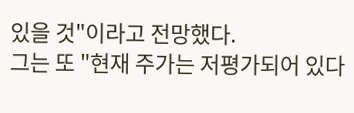있을 것"이라고 전망했다.
그는 또 "현재 주가는 저평가되어 있다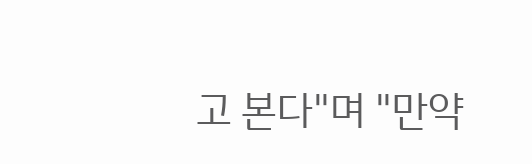고 본다"며 "만약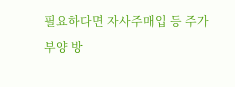필요하다면 자사주매입 등 주가부양 방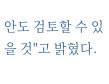안도 검토할 수 있을 것"고 밝혔다.